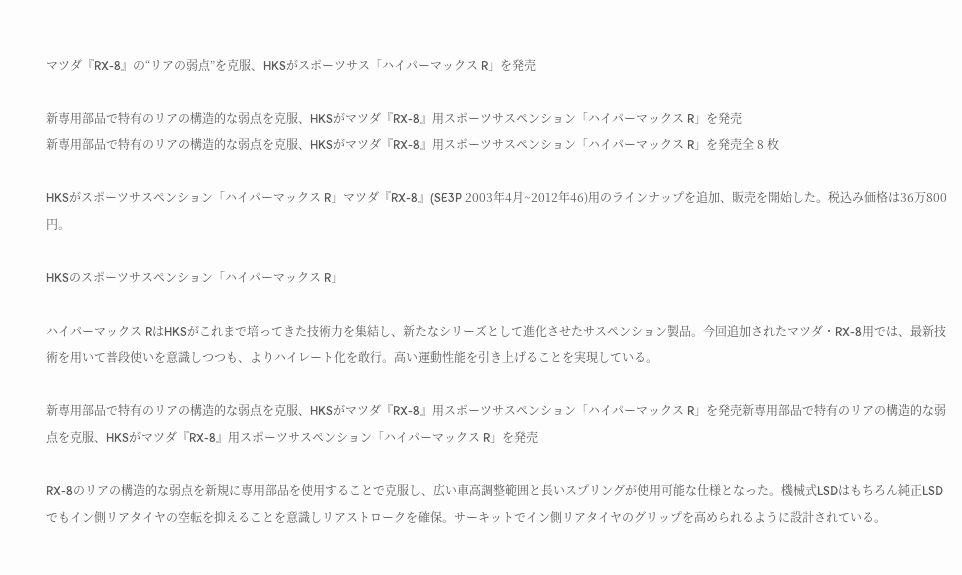マツダ『RX-8』の“リアの弱点”を克服、HKSがスポーツサス「ハイパーマックス R」を発売

新専用部品で特有のリアの構造的な弱点を克服、HKSがマツダ『RX-8』用スポーツサスペンション「ハイパーマックス R」を発売
新専用部品で特有のリアの構造的な弱点を克服、HKSがマツダ『RX-8』用スポーツサスペンション「ハイパーマックス R」を発売全 8 枚

HKSがスポーツサスペンション「ハイパーマックス R」マツダ『RX-8』(SE3P 2003年4月~2012年46)用のラインナップを追加、販売を開始した。税込み価格は36万800円。

HKSのスポーツサスペンション「ハイパーマックス R」

ハイパーマックス RはHKSがこれまで培ってきた技術力を集結し、新たなシリーズとして進化させたサスペンション製品。今回追加されたマツダ・RX-8用では、最新技術を用いて普段使いを意識しつつも、よりハイレート化を敢行。高い運動性能を引き上げることを実現している。

新専用部品で特有のリアの構造的な弱点を克服、HKSがマツダ『RX-8』用スポーツサスペンション「ハイパーマックス R」を発売新専用部品で特有のリアの構造的な弱点を克服、HKSがマツダ『RX-8』用スポーツサスペンション「ハイパーマックス R」を発売

RX-8のリアの構造的な弱点を新規に専用部品を使用することで克服し、広い車高調整範囲と長いスプリングが使用可能な仕様となった。機械式LSDはもちろん純正LSDでもイン側リアタイヤの空転を抑えることを意識しリアストロークを確保。サーキットでイン側リアタイヤのグリップを高められるように設計されている。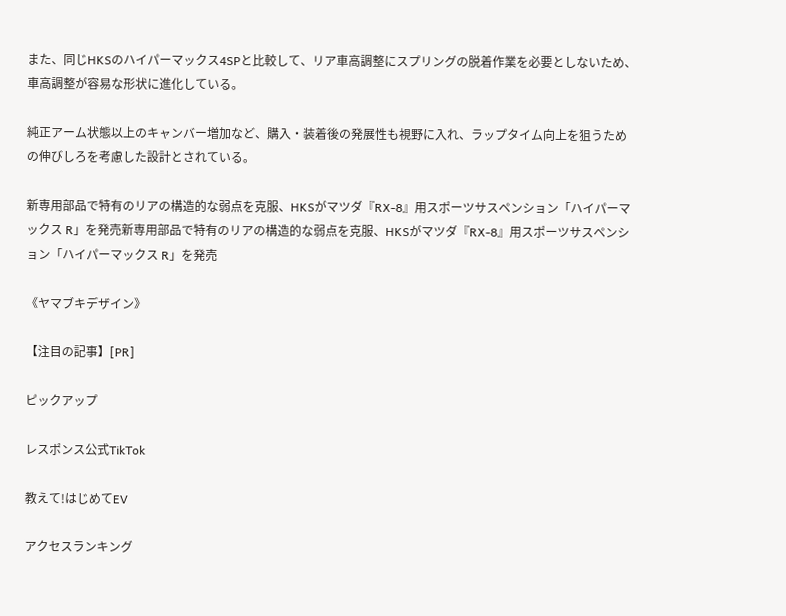また、同じHKSのハイパーマックス4SPと比較して、リア車高調整にスプリングの脱着作業を必要としないため、車高調整が容易な形状に進化している。

純正アーム状態以上のキャンバー増加など、購入・装着後の発展性も視野に入れ、ラップタイム向上を狙うための伸びしろを考慮した設計とされている。

新専用部品で特有のリアの構造的な弱点を克服、HKSがマツダ『RX-8』用スポーツサスペンション「ハイパーマックス R」を発売新専用部品で特有のリアの構造的な弱点を克服、HKSがマツダ『RX-8』用スポーツサスペンション「ハイパーマックス R」を発売

《ヤマブキデザイン》

【注目の記事】[PR]

ピックアップ

レスポンス公式TikTok

教えて!はじめてEV

アクセスランキング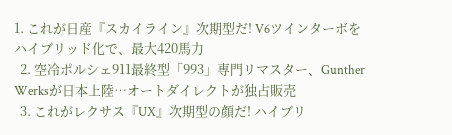1. これが日産『スカイライン』次期型だ! V6ツインターボをハイブリッド化で、最大420馬力
  2. 空冷ポルシェ911最終型「993」専門リマスター、Gunther Werksが日本上陸…オートダイレクトが独占販売
  3. これがレクサス『UX』次期型の顔だ! ハイブリ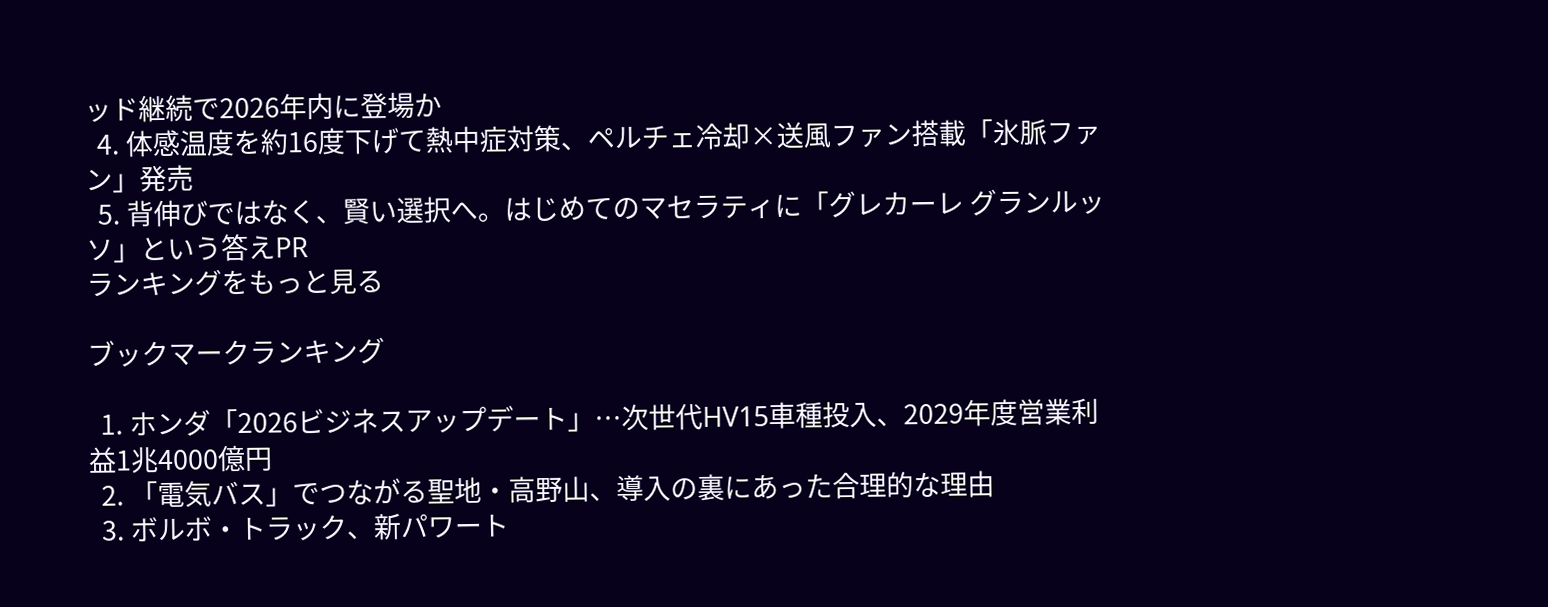ッド継続で2026年内に登場か
  4. 体感温度を約16度下げて熱中症対策、ペルチェ冷却×送風ファン搭載「氷脈ファン」発売
  5. 背伸びではなく、賢い選択へ。はじめてのマセラティに「グレカーレ グランルッソ」という答えPR
ランキングをもっと見る

ブックマークランキング

  1. ホンダ「2026ビジネスアップデート」…次世代HV15車種投入、2029年度営業利益1兆4000億円
  2. 「電気バス」でつながる聖地・高野山、導入の裏にあった合理的な理由
  3. ボルボ・トラック、新パワート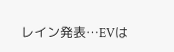レイン発表…EVは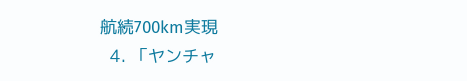航続700km実現
  4. 「ヤンチャ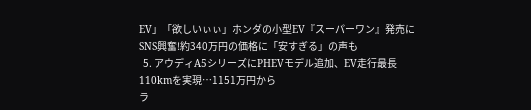EV」「欲しいぃぃ」ホンダの小型EV『スーパーワン』発売にSNS興奮!約340万円の価格に「安すぎる」の声も
  5. アウディA5シリーズにPHEVモデル追加、EV走行最長110kmを実現…1151万円から
ラ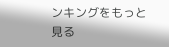ンキングをもっと見る